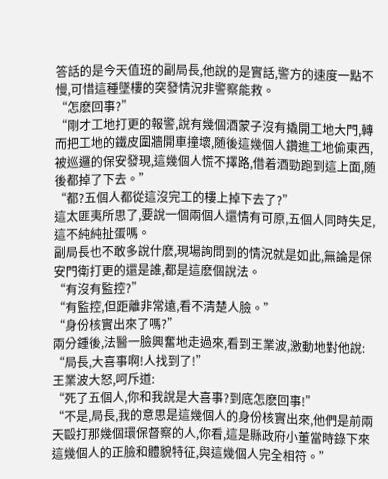答話的是今天值班的副局長,他說的是實話,警方的速度一點不慢,可惜這種墜樓的突發情況非警察能救。
“怎麽回事?”
“剛才工地打更的報警,說有幾個酒蒙子沒有撬開工地大門,轉而把工地的鐵皮圍牆開車撞壞,随後這幾個人鑽進工地偷東西,被巡邏的保安發現,這幾個人慌不擇路,借着酒勁跑到這上面,随後都掉了下去。”
“都?五個人都從這沒完工的樓上掉下去了?”
這太匪夷所思了,要說一個兩個人還情有可原,五個人同時失足,這不純純扯蛋嗎。
副局長也不敢多說什麽,現場詢問到的情況就是如此,無論是保安門衛打更的還是誰,都是這麽個說法。
“有沒有監控?”
“有監控,但距離非常遠,看不清楚人臉。”
“身份核實出來了嗎?”
兩分鍾後,法醫一臉興奮地走過來,看到王業波,激動地對他說:
“局長,大喜事啊!人找到了!”
王業波大怒,呵斥道:
“死了五個人,你和我說是大喜事?到底怎麽回事!”
“不是,局長,我的意思是這幾個人的身份核實出來,他們是前兩天毆打那幾個環保督察的人,你看,這是縣政府小董當時錄下來這幾個人的正臉和體貌特征,與這幾個人完全相符。”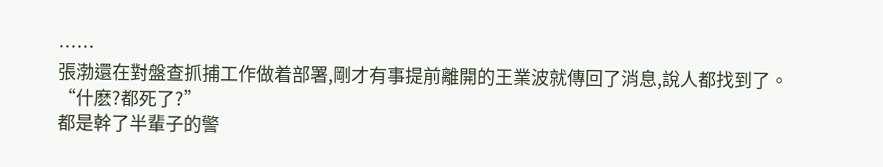……
張渤還在對盤查抓捕工作做着部署,剛才有事提前離開的王業波就傳回了消息,說人都找到了。
“什麽?都死了?”
都是幹了半輩子的警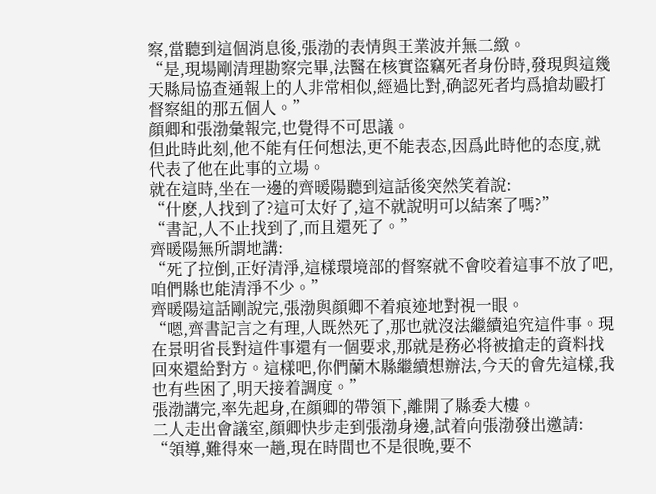察,當聽到這個消息後,張渤的表情與王業波并無二緻。
“是,現場剛清理勘察完畢,法醫在核實盜竊死者身份時,發現與這幾天縣局協查通報上的人非常相似,經過比對,确認死者均爲搶劫毆打督察組的那五個人。”
顔卿和張渤彙報完,也覺得不可思議。
但此時此刻,他不能有任何想法,更不能表态,因爲此時他的态度,就代表了他在此事的立場。
就在這時,坐在一邊的齊暖陽聽到這話後突然笑着說:
“什麽,人找到了?這可太好了,這不就說明可以結案了嗎?”
“書記,人不止找到了,而且還死了。”
齊暖陽無所謂地講:
“死了拉倒,正好清淨,這樣環境部的督察就不會咬着這事不放了吧,咱們縣也能清淨不少。”
齊暖陽這話剛說完,張渤與顔卿不着痕迹地對視一眼。
“嗯,齊書記言之有理,人既然死了,那也就沒法繼續追究這件事。現在景明省長對這件事還有一個要求,那就是務必将被搶走的資料找回來還給對方。這樣吧,你們蘭木縣繼續想辦法,今天的會先這樣,我也有些困了,明天接着調度。”
張渤講完,率先起身,在顔卿的帶領下,離開了縣委大樓。
二人走出會議室,顔卿快步走到張渤身邊,試着向張渤發出邀請:
“領導,難得來一趟,現在時間也不是很晚,要不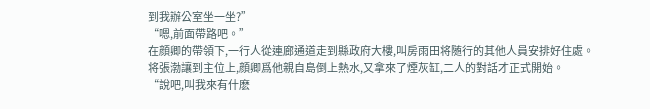到我辦公室坐一坐?”
“嗯,前面帶路吧。”
在顔卿的帶領下,一行人從連廊通道走到縣政府大樓,叫房雨田将随行的其他人員安排好住處。
将張渤讓到主位上,顔卿爲他親自島倒上熱水,又拿來了煙灰缸,二人的對話才正式開始。
“說吧,叫我來有什麽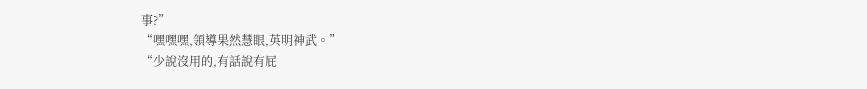事?”
“嘿嘿嘿,領導果然慧眼,英明神武。”
“少說沒用的,有話說有屁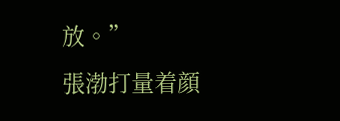放。”
張渤打量着顔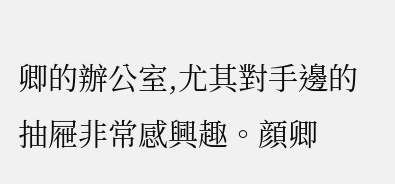卿的辦公室,尤其對手邊的抽屜非常感興趣。顔卿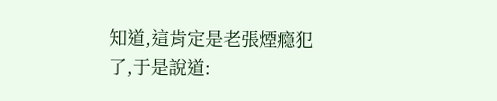知道,這肯定是老張煙瘾犯了,于是說道: